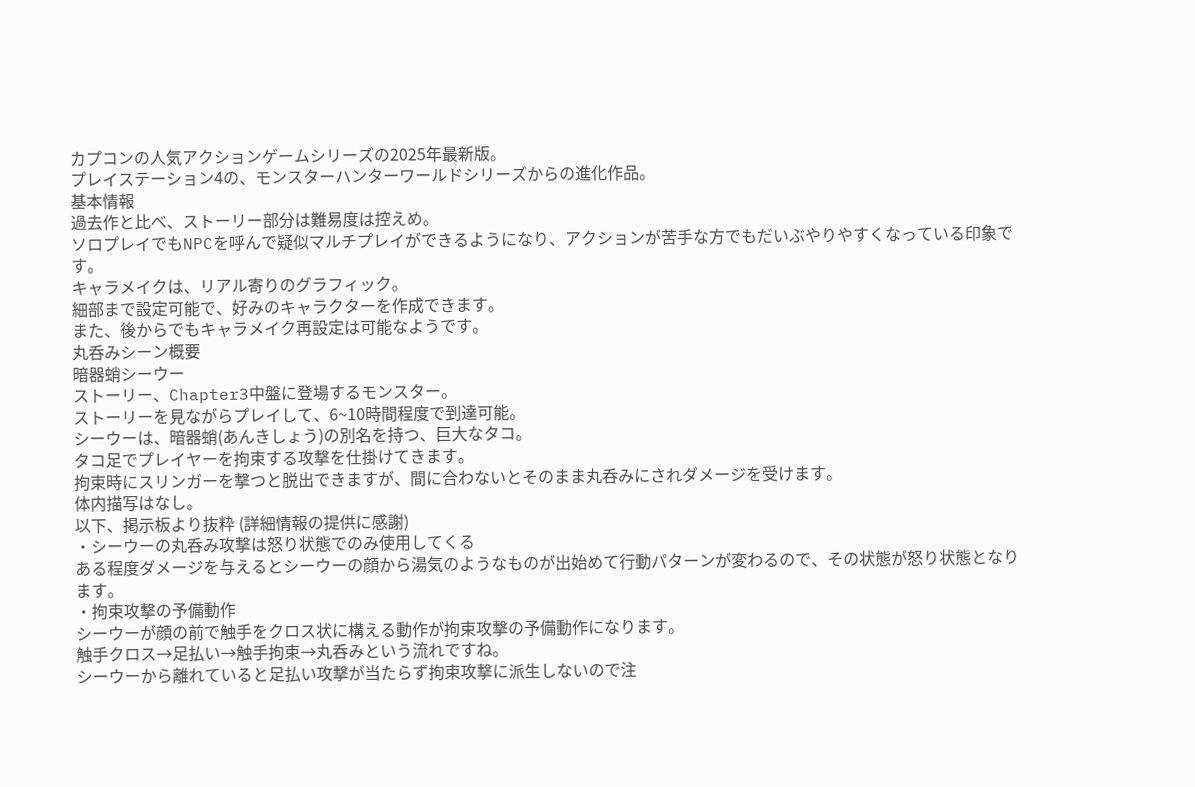カプコンの人気アクションゲームシリーズの2025年最新版。
プレイステーション4の、モンスターハンターワールドシリーズからの進化作品。
基本情報
過去作と比べ、ストーリー部分は難易度は控えめ。
ソロプレイでもNPCを呼んで疑似マルチプレイができるようになり、アクションが苦手な方でもだいぶやりやすくなっている印象です。
キャラメイクは、リアル寄りのグラフィック。
細部まで設定可能で、好みのキャラクターを作成できます。
また、後からでもキャラメイク再設定は可能なようです。
丸呑みシーン概要
暗器蛸シーウー
ストーリー、Chapter3中盤に登場するモンスター。
ストーリーを見ながらプレイして、6~10時間程度で到達可能。
シーウーは、暗器蛸(あんきしょう)の別名を持つ、巨大なタコ。
タコ足でプレイヤーを拘束する攻撃を仕掛けてきます。
拘束時にスリンガーを撃つと脱出できますが、間に合わないとそのまま丸呑みにされダメージを受けます。
体内描写はなし。
以下、掲示板より抜粋 (詳細情報の提供に感謝)
・シーウーの丸呑み攻撃は怒り状態でのみ使用してくる
ある程度ダメージを与えるとシーウーの顔から湯気のようなものが出始めて行動パターンが変わるので、その状態が怒り状態となります。
・拘束攻撃の予備動作
シーウーが顔の前で触手をクロス状に構える動作が拘束攻撃の予備動作になります。
触手クロス→足払い→触手拘束→丸呑みという流れですね。
シーウーから離れていると足払い攻撃が当たらず拘束攻撃に派生しないので注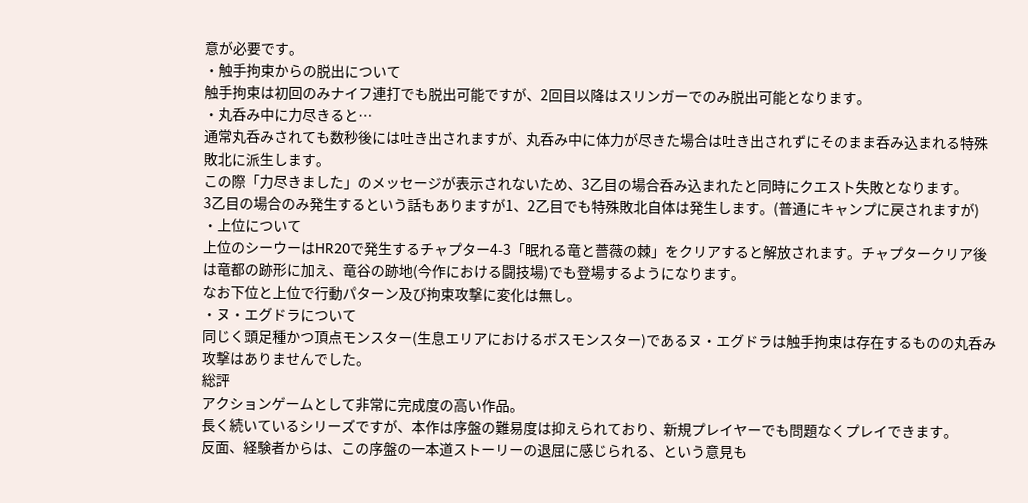意が必要です。
・触手拘束からの脱出について
触手拘束は初回のみナイフ連打でも脱出可能ですが、2回目以降はスリンガーでのみ脱出可能となります。
・丸呑み中に力尽きると…
通常丸呑みされても数秒後には吐き出されますが、丸呑み中に体力が尽きた場合は吐き出されずにそのまま呑み込まれる特殊敗北に派生します。
この際「力尽きました」のメッセージが表示されないため、3乙目の場合呑み込まれたと同時にクエスト失敗となります。
3乙目の場合のみ発生するという話もありますが1、2乙目でも特殊敗北自体は発生します。(普通にキャンプに戻されますが)
・上位について
上位のシーウーはHR20で発生するチャプター4-3「眠れる竜と薔薇の棘」をクリアすると解放されます。チャプタークリア後は竜都の跡形に加え、竜谷の跡地(今作における闘技場)でも登場するようになります。
なお下位と上位で行動パターン及び拘束攻撃に変化は無し。
・ヌ・エグドラについて
同じく頭足種かつ頂点モンスター(生息エリアにおけるボスモンスター)であるヌ・エグドラは触手拘束は存在するものの丸呑み攻撃はありませんでした。
総評
アクションゲームとして非常に完成度の高い作品。
長く続いているシリーズですが、本作は序盤の難易度は抑えられており、新規プレイヤーでも問題なくプレイできます。
反面、経験者からは、この序盤の一本道ストーリーの退屈に感じられる、という意見も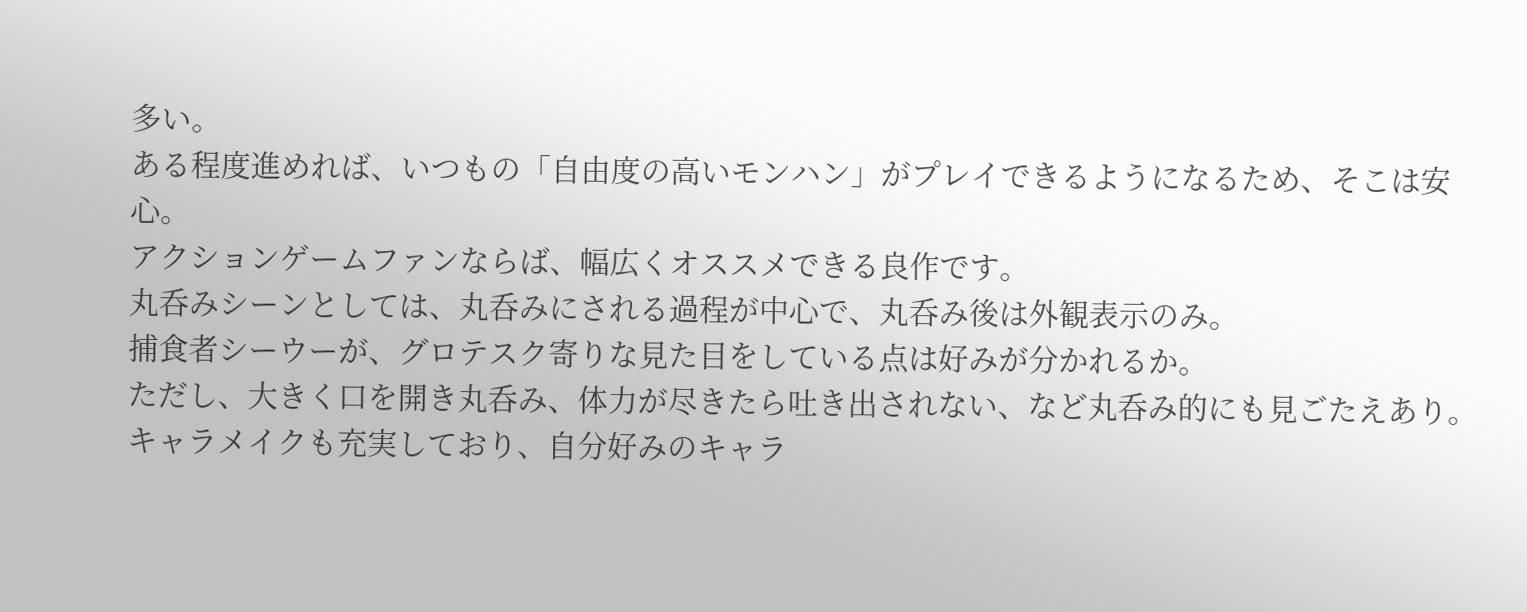多い。
ある程度進めれば、いつもの「自由度の高いモンハン」がプレイできるようになるため、そこは安心。
アクションゲームファンならば、幅広くオススメできる良作です。
丸呑みシーンとしては、丸呑みにされる過程が中心で、丸呑み後は外観表示のみ。
捕食者シーウーが、グロテスク寄りな見た目をしている点は好みが分かれるか。
ただし、大きく口を開き丸呑み、体力が尽きたら吐き出されない、など丸呑み的にも見ごたえあり。
キャラメイクも充実しており、自分好みのキャラ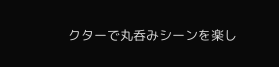クターで丸呑みシーンを楽し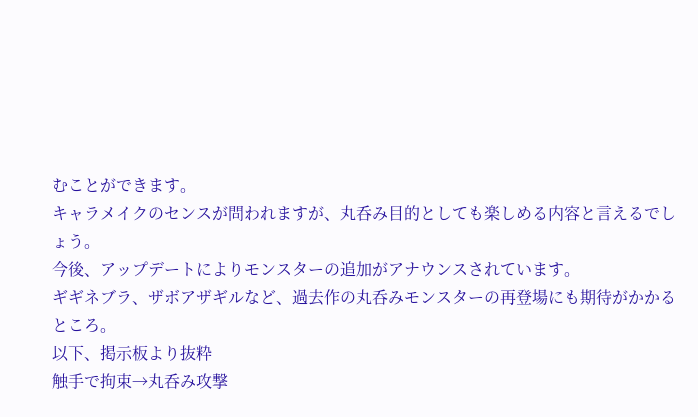むことができます。
キャラメイクのセンスが問われますが、丸呑み目的としても楽しめる内容と言えるでしょう。
今後、アップデートによりモンスターの追加がアナウンスされています。
ギギネブラ、ザボアザギルなど、過去作の丸呑みモンスターの再登場にも期待がかかるところ。
以下、掲示板より抜粋
触手で拘束→丸呑み攻撃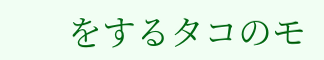をするタコのモ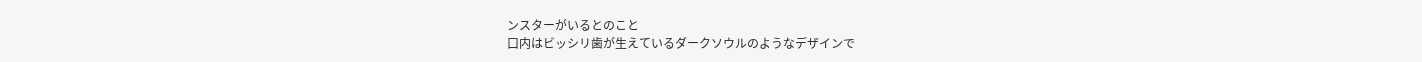ンスターがいるとのこと
口内はビッシリ歯が生えているダークソウルのようなデザインで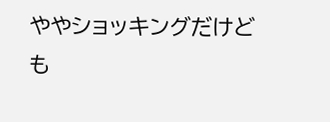ややショッキングだけども